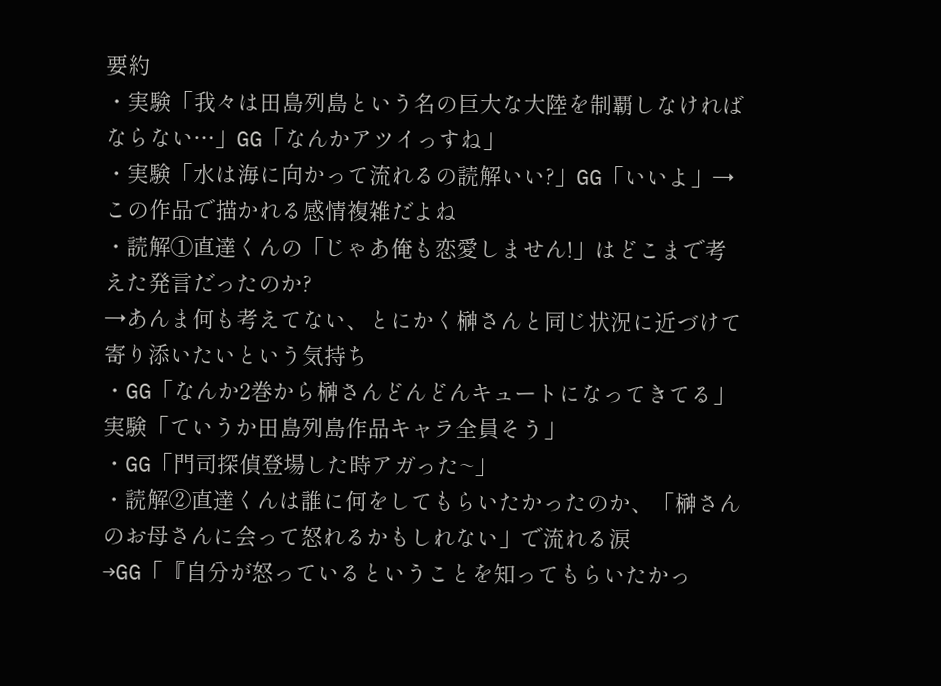要約
・実験「我々は田島列島という名の巨大な大陸を制覇しなければならない…」GG「なんかアツイっすね」
・実験「水は海に向かって流れるの読解いい?」GG「いいよ」→この作品で描かれる感情複雑だよね
・読解①直達くんの「じゃあ俺も恋愛しません!」はどこまで考えた発言だったのか?
→あんま何も考えてない、とにかく榊さんと同じ状況に近づけて寄り添いたいという気持ち
・GG「なんか2巻から榊さんどんどんキュートになってきてる」実験「ていうか田島列島作品キャラ全員そう」
・GG「門司探偵登場した時アガった~」
・読解②直達くんは誰に何をしてもらいたかったのか、「榊さんのお母さんに会って怒れるかもしれない」で流れる涙
→GG「『自分が怒っているということを知ってもらいたかっ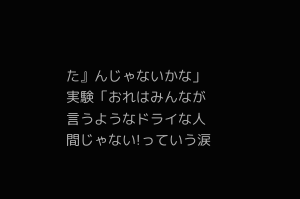た』んじゃないかな」実験「おれはみんなが言うようなドライな人間じゃない!っていう涙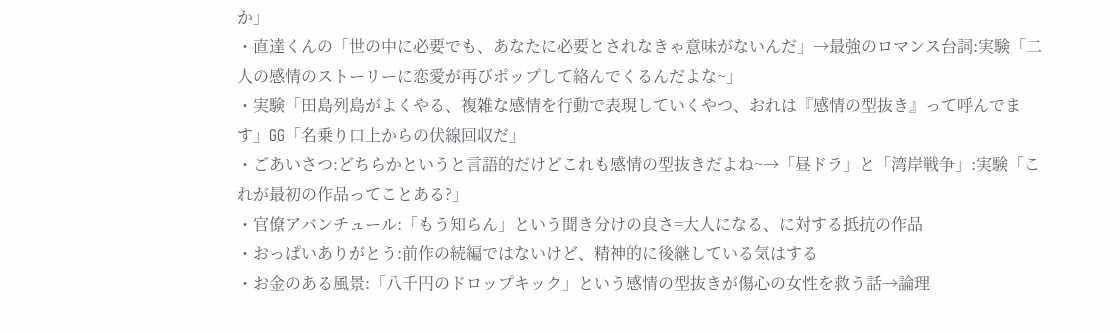か」
・直達くんの「世の中に必要でも、あなたに必要とされなきゃ意味がないんだ」→最強のロマンス台詞:実験「二人の感情のストーリーに恋愛が再びポップして絡んでくるんだよな~」
・実験「田島列島がよくやる、複雑な感情を行動で表現していくやつ、おれは『感情の型抜き』って呼んでます」GG「名乗り口上からの伏線回収だ」
・ごあいさつ:どちらかというと言語的だけどこれも感情の型抜きだよね~→「昼ドラ」と「湾岸戦争」:実験「これが最初の作品ってことある?」
・官僚アバンチュール:「もう知らん」という聞き分けの良さ=大人になる、に対する抵抗の作品
・おっぱいありがとう:前作の続編ではないけど、精神的に後継している気はする
・お金のある風景:「八千円のドロップキック」という感情の型抜きが傷心の女性を救う話→論理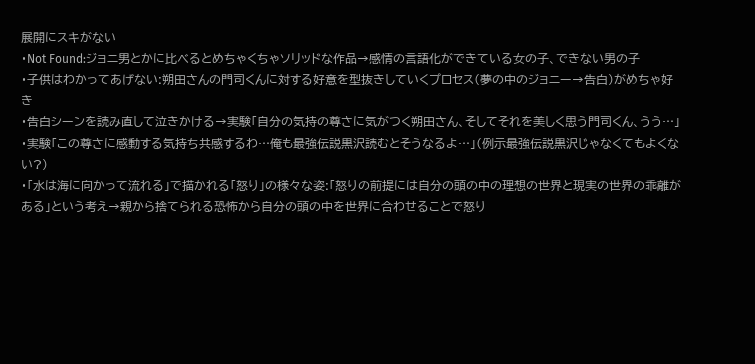展開にスキがない
・Not Found:ジョニ男とかに比べるとめちゃくちゃソリッドな作品→感情の言語化ができている女の子、できない男の子
・子供はわかってあげない:朔田さんの門司くんに対する好意を型抜きしていくプロセス(夢の中のジョニー→告白)がめちゃ好き
・告白シーンを読み直して泣きかける→実験「自分の気持の尊さに気がつく朔田さん、そしてそれを美しく思う門司くん、うう…」
・実験「この尊さに感動する気持ち共感するわ…俺も最強伝説黒沢読むとそうなるよ…」(例示最強伝説黒沢じゃなくてもよくない?)
・「水は海に向かって流れる」で描かれる「怒り」の様々な姿:「怒りの前提には自分の頭の中の理想の世界と現実の世界の乖離がある」という考え→親から捨てられる恐怖から自分の頭の中を世界に合わせることで怒り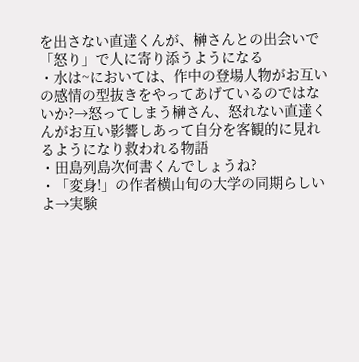を出さない直達くんが、榊さんとの出会いで「怒り」で人に寄り添うようになる
・水は~においては、作中の登場人物がお互いの感情の型抜きをやってあげているのではないか?→怒ってしまう榊さん、怒れない直達くんがお互い影響しあって自分を客観的に見れるようになり救われる物語
・田島列島次何書くんでしょうね?
・「変身!」の作者横山旬の大学の同期らしいよ→実験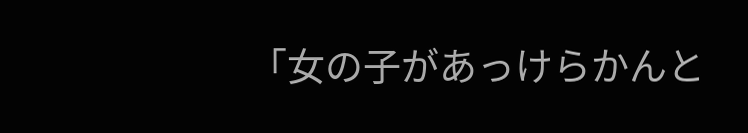「女の子があっけらかんと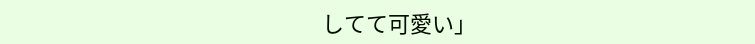してて可愛い」